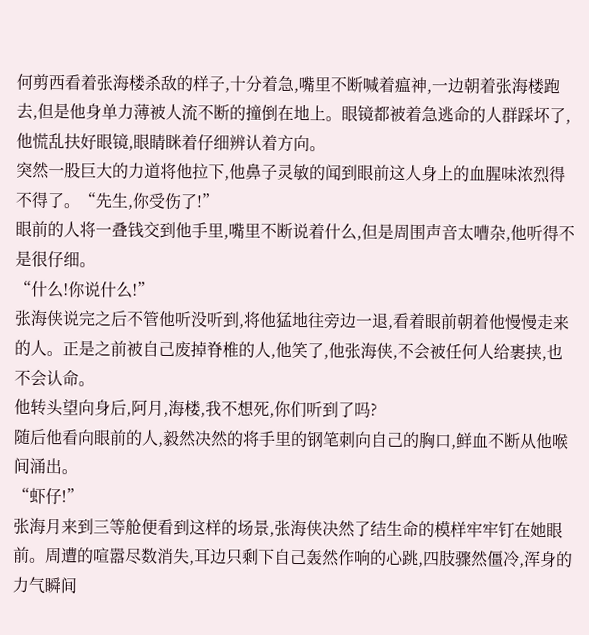何剪西看着张海楼杀敌的样子,十分着急,嘴里不断喊着瘟神,一边朝着张海楼跑去,但是他身单力薄被人流不断的撞倒在地上。眼镜都被着急逃命的人群踩坏了,他慌乱扶好眼镜,眼睛眯着仔细辨认着方向。
突然一股巨大的力道将他拉下,他鼻子灵敏的闻到眼前这人身上的血腥味浓烈得不得了。“先生,你受伤了!”
眼前的人将一叠钱交到他手里,嘴里不断说着什么,但是周围声音太嘈杂,他听得不是很仔细。
“什么!你说什么!”
张海侠说完之后不管他听没听到,将他猛地往旁边一退,看着眼前朝着他慢慢走来的人。正是之前被自己废掉脊椎的人,他笑了,他张海侠,不会被任何人给裹挟,也不会认命。
他转头望向身后,阿月,海楼,我不想死,你们听到了吗?
随后他看向眼前的人,毅然决然的将手里的钢笔刺向自己的胸口,鲜血不断从他喉间涌出。
“虾仔!”
张海月来到三等舱便看到这样的场景,张海侠决然了结生命的模样牢牢钉在她眼前。周遭的喧嚣尽数消失,耳边只剩下自己轰然作响的心跳,四肢骤然僵冷,浑身的力气瞬间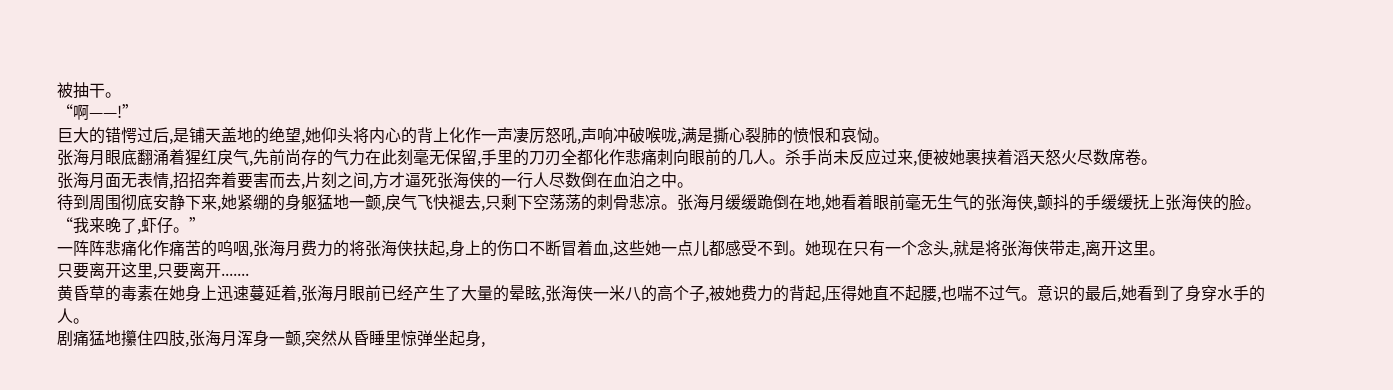被抽干。
“啊——!”
巨大的错愕过后,是铺天盖地的绝望,她仰头将内心的背上化作一声凄厉怒吼,声响冲破喉咙,满是撕心裂肺的愤恨和哀恸。
张海月眼底翻涌着猩红戾气,先前尚存的气力在此刻毫无保留,手里的刀刃全都化作悲痛刺向眼前的几人。杀手尚未反应过来,便被她裹挟着滔天怒火尽数席卷。
张海月面无表情,招招奔着要害而去,片刻之间,方才逼死张海侠的一行人尽数倒在血泊之中。
待到周围彻底安静下来,她紧绷的身躯猛地一颤,戾气飞快褪去,只剩下空荡荡的刺骨悲凉。张海月缓缓跪倒在地,她看着眼前毫无生气的张海侠,颤抖的手缓缓抚上张海侠的脸。
“我来晚了,虾仔。”
一阵阵悲痛化作痛苦的呜咽,张海月费力的将张海侠扶起,身上的伤口不断冒着血,这些她一点儿都感受不到。她现在只有一个念头,就是将张海侠带走,离开这里。
只要离开这里,只要离开.......
黄昏草的毒素在她身上迅速蔓延着,张海月眼前已经产生了大量的晕眩,张海侠一米八的高个子,被她费力的背起,压得她直不起腰,也喘不过气。意识的最后,她看到了身穿水手的人。
剧痛猛地攥住四肢,张海月浑身一颤,突然从昏睡里惊弹坐起身,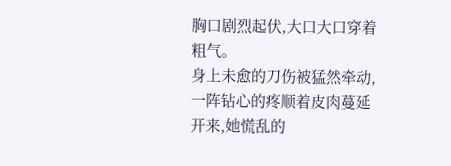胸口剧烈起伏,大口大口穿着粗气。
身上未愈的刀伤被猛然牵动,一阵钻心的疼顺着皮肉蔓延开来,她慌乱的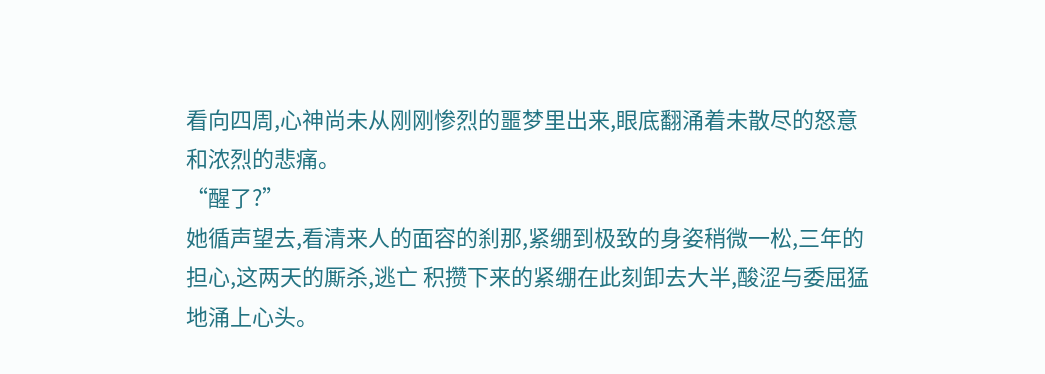看向四周,心神尚未从刚刚惨烈的噩梦里出来,眼底翻涌着未散尽的怒意和浓烈的悲痛。
“醒了?”
她循声望去,看清来人的面容的刹那,紧绷到极致的身姿稍微一松,三年的担心,这两天的厮杀,逃亡 积攒下来的紧绷在此刻卸去大半,酸涩与委屈猛地涌上心头。